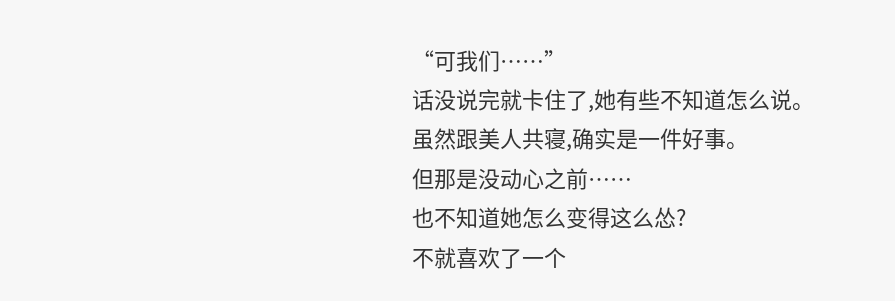“可我们……”
话没说完就卡住了,她有些不知道怎么说。
虽然跟美人共寝,确实是一件好事。
但那是没动心之前……
也不知道她怎么变得这么怂?
不就喜欢了一个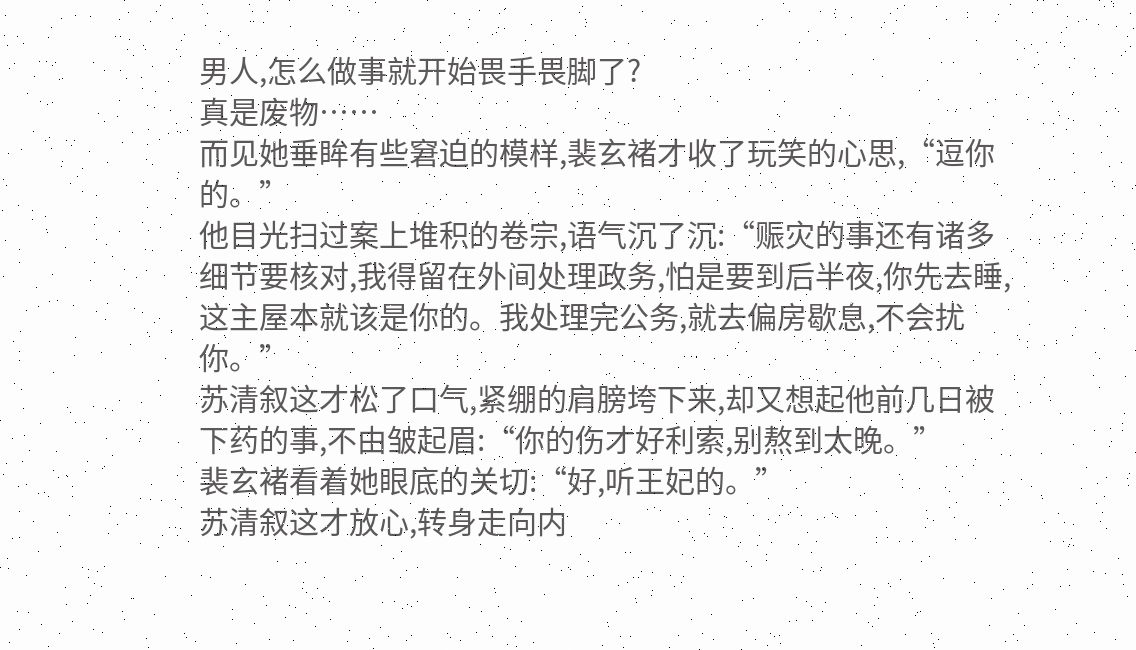男人,怎么做事就开始畏手畏脚了?
真是废物……
而见她垂眸有些窘迫的模样,裴玄褚才收了玩笑的心思,“逗你的。”
他目光扫过案上堆积的卷宗,语气沉了沉:“赈灾的事还有诸多细节要核对,我得留在外间处理政务,怕是要到后半夜,你先去睡,这主屋本就该是你的。我处理完公务,就去偏房歇息,不会扰你。”
苏清叙这才松了口气,紧绷的肩膀垮下来,却又想起他前几日被下药的事,不由皱起眉:“你的伤才好利索,别熬到太晚。”
裴玄褚看着她眼底的关切:“好,听王妃的。”
苏清叙这才放心,转身走向内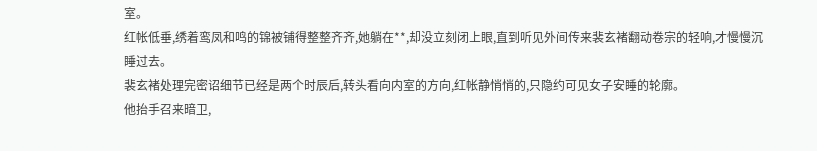室。
红帐低垂,绣着鸾凤和鸣的锦被铺得整整齐齐,她躺在**,却没立刻闭上眼,直到听见外间传来裴玄褚翻动卷宗的轻响,才慢慢沉睡过去。
裴玄褚处理完密诏细节已经是两个时辰后,转头看向内室的方向,红帐静悄悄的,只隐约可见女子安睡的轮廓。
他抬手召来暗卫,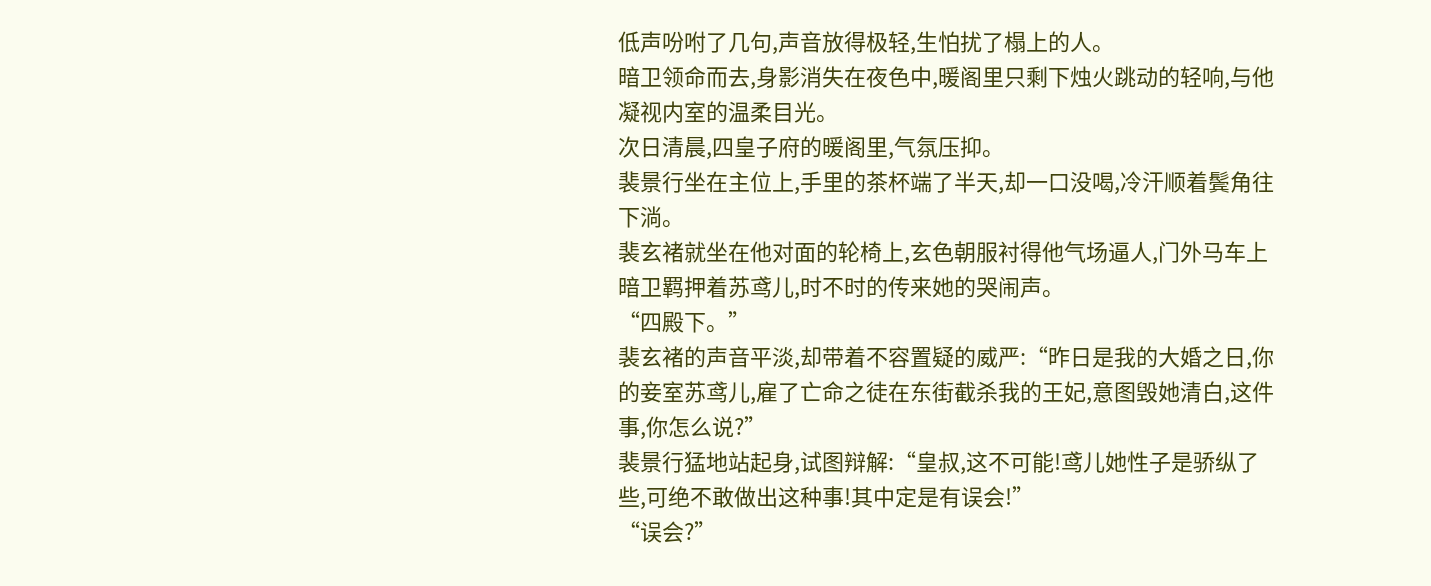低声吩咐了几句,声音放得极轻,生怕扰了榻上的人。
暗卫领命而去,身影消失在夜色中,暖阁里只剩下烛火跳动的轻响,与他凝视内室的温柔目光。
次日清晨,四皇子府的暖阁里,气氛压抑。
裴景行坐在主位上,手里的茶杯端了半天,却一口没喝,冷汗顺着鬓角往下淌。
裴玄褚就坐在他对面的轮椅上,玄色朝服衬得他气场逼人,门外马车上暗卫羁押着苏鸢儿,时不时的传来她的哭闹声。
“四殿下。”
裴玄褚的声音平淡,却带着不容置疑的威严:“昨日是我的大婚之日,你的妾室苏鸢儿,雇了亡命之徒在东街截杀我的王妃,意图毁她清白,这件事,你怎么说?”
裴景行猛地站起身,试图辩解:“皇叔,这不可能!鸢儿她性子是骄纵了些,可绝不敢做出这种事!其中定是有误会!”
“误会?”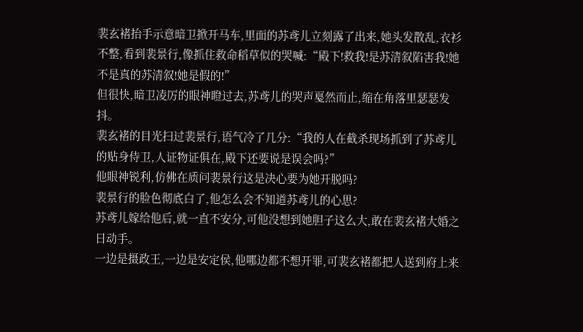裴玄褚抬手示意暗卫掀开马车,里面的苏鸢儿立刻露了出来,她头发散乱,衣衫不整,看到裴景行,像抓住救命稻草似的哭喊:“殿下!救我!是苏清叙陷害我!她不是真的苏清叙!她是假的!”
但很快,暗卫凌厉的眼神瞪过去,苏鸢儿的哭声戛然而止,缩在角落里瑟瑟发抖。
裴玄褚的目光扫过裴景行,语气冷了几分:“我的人在截杀现场抓到了苏鸢儿的贴身侍卫,人证物证俱在,殿下还要说是误会吗?”
他眼神锐利,仿佛在质问裴景行这是决心要为她开脱吗?
裴景行的脸色彻底白了,他怎么会不知道苏鸢儿的心思?
苏鸢儿嫁给他后,就一直不安分,可他没想到她胆子这么大,敢在裴玄褚大婚之日动手。
一边是摄政王,一边是安定侯,他哪边都不想开罪,可裴玄褚都把人送到府上来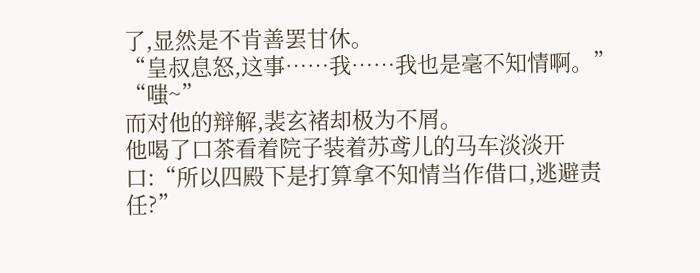了,显然是不肯善罢甘休。
“皇叔息怒,这事……我……我也是毫不知情啊。”
“嗤~”
而对他的辩解,裴玄褚却极为不屑。
他喝了口茶看着院子装着苏鸢儿的马车淡淡开口:“所以四殿下是打算拿不知情当作借口,逃避责任?”